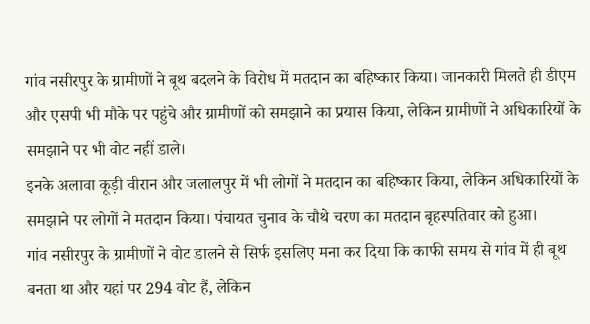गांव नसीरपुर के ग्रामीणों ने बूथ बदलने के विरोध में मतदान का बहिष्कार किया। जानकारी मिलते ही डीएम और एसपी भी मौके पर पहुंचे और ग्रामीणों को समझाने का प्रयास किया, लेकिन ग्रामीणों ने अधिकारियों के समझाने पर भी वोट नहीं डाले।
इनके अलावा कूड़ी वीरान और जलालपुर में भी लोगों ने मतदान का बहिष्कार किया, लेकिन अधिकारियों के समझाने पर लोगों ने मतदान किया। पंचायत चुनाव के चौथे चरण का मतदान बृहस्पतिवार को हुआ।
गांव नसीरपुर के ग्रामीणों ने वोट डालने से सिर्फ इसलिए मना कर दिया कि काफी समय से गांव में ही बूथ बनता था और यहां पर 294 वोट हैं, लेकिन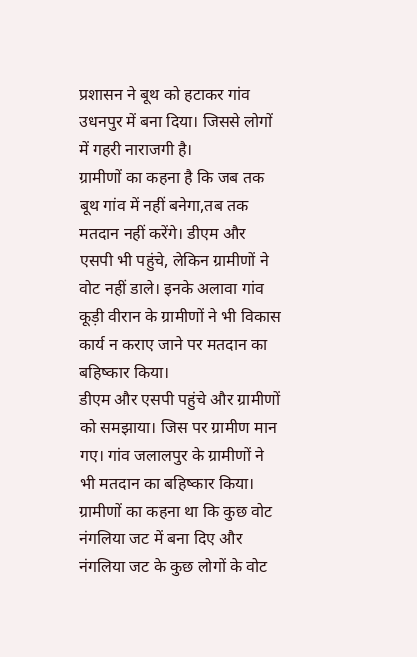प्रशासन ने बूथ को हटाकर गांव उधनपुर में बना दिया। जिससे लोगों में गहरी नाराजगी है।
ग्रामीणों का कहना है कि जब तक बूथ गांव में नहीं बनेगा,तब तक मतदान नहीं करेंगे। डीएम और एसपी भी पहुंचे, लेकिन ग्रामीणों ने वोट नहीं डाले। इनके अलावा गांव कूड़ी वीरान के ग्रामीणों ने भी विकास कार्य न कराए जाने पर मतदान का बहिष्कार किया।
डीएम और एसपी पहुंचे और ग्रामीणों को समझाया। जिस पर ग्रामीण मान गए। गांव जलालपुर के ग्रामीणों ने भी मतदान का बहिष्कार किया।
ग्रामीणों का कहना था कि कुछ वोट नंगलिया जट में बना दिए और नंगलिया जट के कुछ लोगों के वोट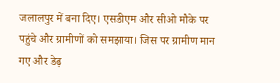जलालपुर में बना दिए। एसडीएम और सीओ मौके पर पहुंचे और ग्रामीणों को समझाया। जिस पर ग्रामीण मान गए और डेढ़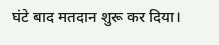घंटे बाद मतदान शुरू कर दिया।